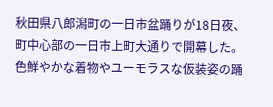秋田県八郎潟町の一日市盆踊りが18日夜、町中心部の一日市上町大通りで開幕した。色鮮やかな着物やユーモラスな仮装姿の踊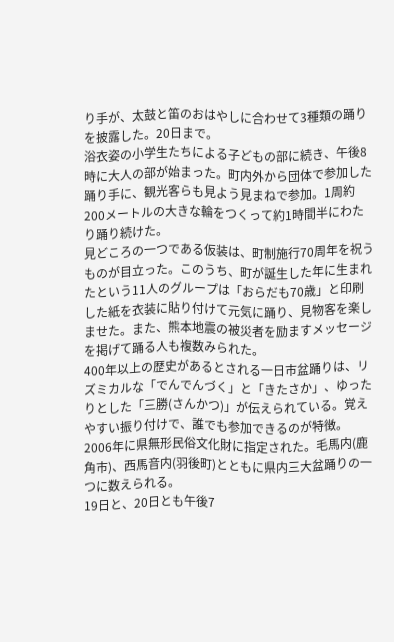り手が、太鼓と笛のおはやしに合わせて3種類の踊りを披露した。20日まで。
浴衣姿の小学生たちによる子どもの部に続き、午後8時に大人の部が始まった。町内外から団体で参加した踊り手に、観光客らも見よう見まねで参加。1周約200メートルの大きな輪をつくって約1時間半にわたり踊り続けた。
見どころの一つである仮装は、町制施行70周年を祝うものが目立った。このうち、町が誕生した年に生まれたという11人のグループは「おらだも70歳」と印刷した紙を衣装に貼り付けて元気に踊り、見物客を楽しませた。また、熊本地震の被災者を励ますメッセージを掲げて踊る人も複数みられた。
400年以上の歴史があるとされる一日市盆踊りは、リズミカルな「でんでんづく」と「きたさか」、ゆったりとした「三勝(さんかつ)」が伝えられている。覚えやすい振り付けで、誰でも参加できるのが特徴。2006年に県無形民俗文化財に指定された。毛馬内(鹿角市)、西馬音内(羽後町)とともに県内三大盆踊りの一つに数えられる。
19日と、20日とも午後7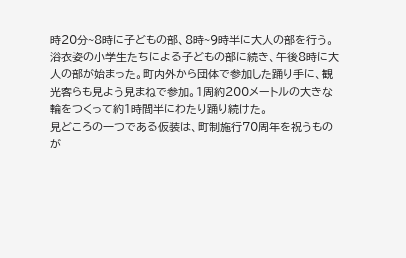時20分~8時に子どもの部、8時~9時半に大人の部を行う。
浴衣姿の小学生たちによる子どもの部に続き、午後8時に大人の部が始まった。町内外から団体で参加した踊り手に、観光客らも見よう見まねで参加。1周約200メートルの大きな輪をつくって約1時間半にわたり踊り続けた。
見どころの一つである仮装は、町制施行70周年を祝うものが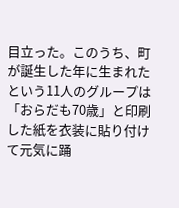目立った。このうち、町が誕生した年に生まれたという11人のグループは「おらだも70歳」と印刷した紙を衣装に貼り付けて元気に踊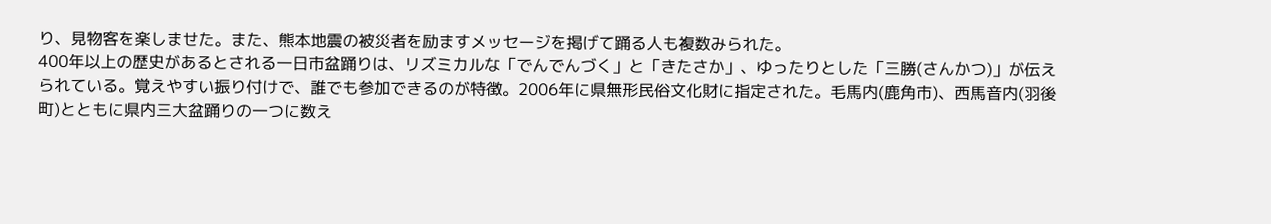り、見物客を楽しませた。また、熊本地震の被災者を励ますメッセージを掲げて踊る人も複数みられた。
400年以上の歴史があるとされる一日市盆踊りは、リズミカルな「でんでんづく」と「きたさか」、ゆったりとした「三勝(さんかつ)」が伝えられている。覚えやすい振り付けで、誰でも参加できるのが特徴。2006年に県無形民俗文化財に指定された。毛馬内(鹿角市)、西馬音内(羽後町)とともに県内三大盆踊りの一つに数え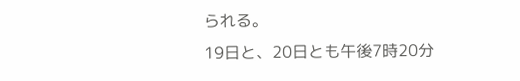られる。
19日と、20日とも午後7時20分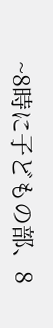~8時に子どもの部、8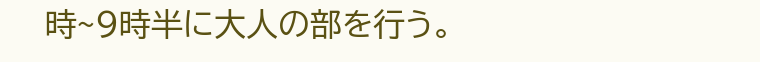時~9時半に大人の部を行う。